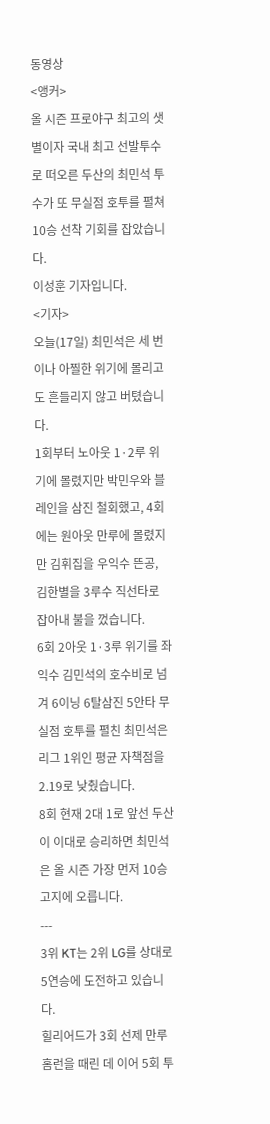동영상
<앵커>
올 시즌 프로야구 최고의 샛별이자 국내 최고 선발투수로 떠오른 두산의 최민석 투수가 또 무실점 호투를 펼쳐 10승 선착 기회를 잡았습니다.
이성훈 기자입니다.
<기자>
오늘(17일) 최민석은 세 번이나 아찔한 위기에 몰리고도 흔들리지 않고 버텼습니다.
1회부터 노아웃 1·2루 위기에 몰렸지만 박민우와 블레인을 삼진 철회했고, 4회에는 원아웃 만루에 몰렸지만 김휘집을 우익수 뜬공, 김한별을 3루수 직선타로 잡아내 불을 껐습니다.
6회 2아웃 1·3루 위기를 좌익수 김민석의 호수비로 넘겨 6이닝 6탈삼진 5안타 무실점 호투를 펼친 최민석은 리그 1위인 평균 자책점을 2.19로 낮췄습니다.
8회 현재 2대 1로 앞선 두산이 이대로 승리하면 최민석은 올 시즌 가장 먼저 10승 고지에 오릅니다.
---
3위 KT는 2위 LG를 상대로 5연승에 도전하고 있습니다.
힐리어드가 3회 선제 만루 홈런을 때린 데 이어 5회 투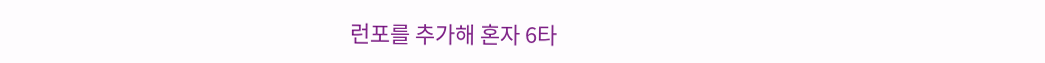런포를 추가해 혼자 6타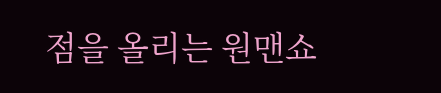점을 올리는 원맨쇼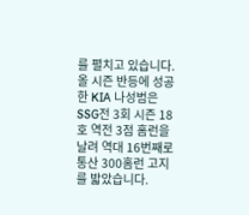를 펼치고 있습니다.
올 시즌 반등에 성공한 KIA 나성범은 SSG전 3회 시즌 18호 역전 3점 홈런을 날려 역대 16번째로 통산 300홈런 고지를 밟았습니다.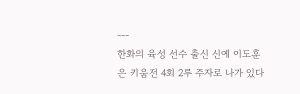---
한화의 육성 선수 출신 신예 이도훈은 키움전 4회 2루 주자로 나가 있다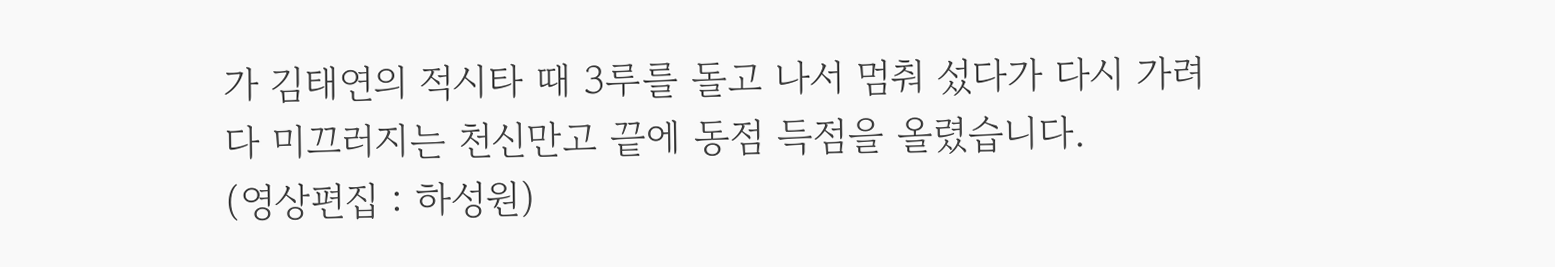가 김태연의 적시타 때 3루를 돌고 나서 멈춰 섰다가 다시 가려다 미끄러지는 천신만고 끝에 동점 득점을 올렸습니다.
(영상편집 : 하성원)